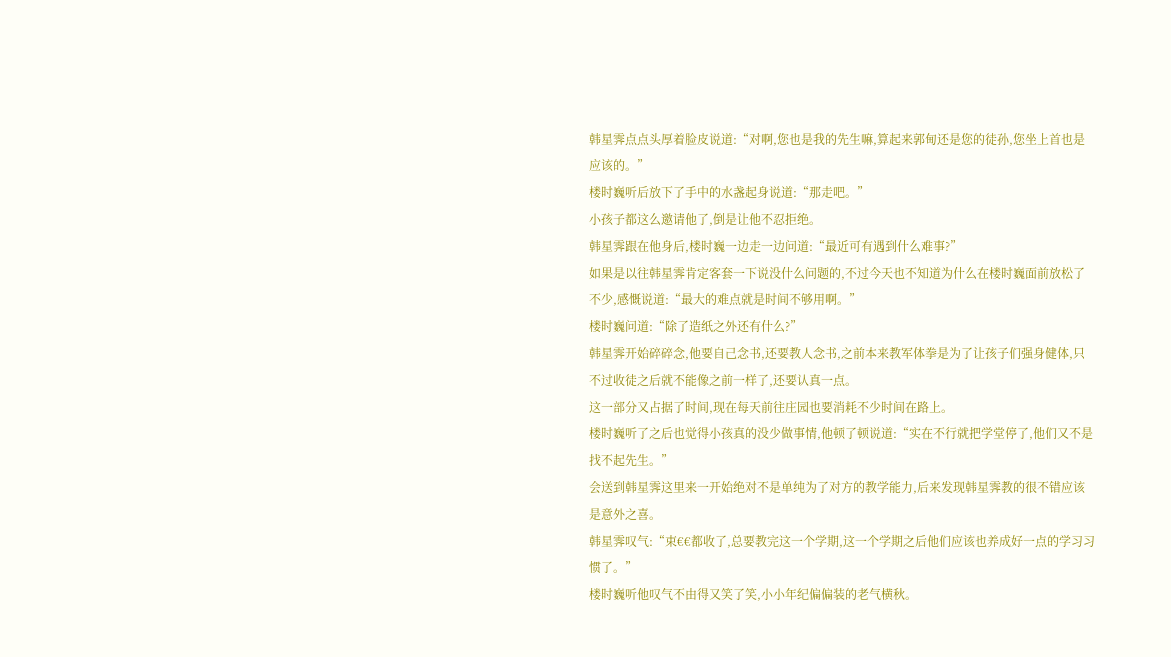韩星霁点点头厚着脸皮说道:“对啊,您也是我的先生嘛,算起来郭甸还是您的徒孙,您坐上首也是应该的。”
楼时巍听后放下了手中的水盏起身说道:“那走吧。”
小孩子都这么邀请他了,倒是让他不忍拒绝。
韩星霁跟在他身后,楼时巍一边走一边问道:“最近可有遇到什么难事?”
如果是以往韩星霁肯定客套一下说没什么问题的,不过今天也不知道为什么在楼时巍面前放松了不少,感慨说道:“最大的难点就是时间不够用啊。”
楼时巍问道:“除了造纸之外还有什么?”
韩星霁开始碎碎念,他要自己念书,还要教人念书,之前本来教军体拳是为了让孩子们强身健体,只不过收徒之后就不能像之前一样了,还要认真一点。
这一部分又占据了时间,现在每天前往庄园也要消耗不少时间在路上。
楼时巍听了之后也觉得小孩真的没少做事情,他顿了顿说道:“实在不行就把学堂停了,他们又不是找不起先生。”
会送到韩星霁这里来一开始绝对不是单纯为了对方的教学能力,后来发现韩星霁教的很不错应该是意外之喜。
韩星霁叹气:“束€€都收了,总要教完这一个学期,这一个学期之后他们应该也养成好一点的学习习惯了。”
楼时巍听他叹气不由得又笑了笑,小小年纪偏偏装的老气横秋。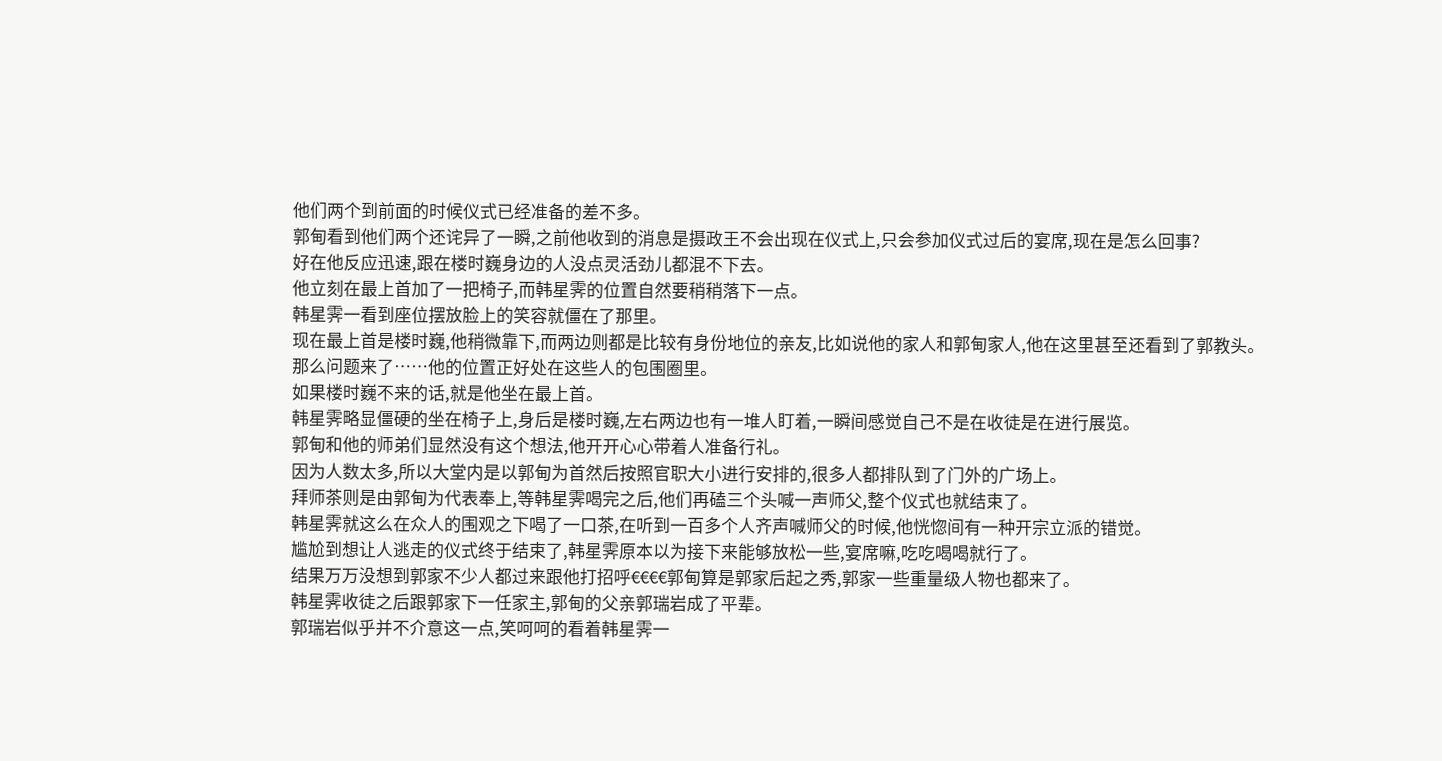他们两个到前面的时候仪式已经准备的差不多。
郭甸看到他们两个还诧异了一瞬,之前他收到的消息是摄政王不会出现在仪式上,只会参加仪式过后的宴席,现在是怎么回事?
好在他反应迅速,跟在楼时巍身边的人没点灵活劲儿都混不下去。
他立刻在最上首加了一把椅子,而韩星霁的位置自然要稍稍落下一点。
韩星霁一看到座位摆放脸上的笑容就僵在了那里。
现在最上首是楼时巍,他稍微靠下,而两边则都是比较有身份地位的亲友,比如说他的家人和郭甸家人,他在这里甚至还看到了郭教头。
那么问题来了……他的位置正好处在这些人的包围圈里。
如果楼时巍不来的话,就是他坐在最上首。
韩星霁略显僵硬的坐在椅子上,身后是楼时巍,左右两边也有一堆人盯着,一瞬间感觉自己不是在收徒是在进行展览。
郭甸和他的师弟们显然没有这个想法,他开开心心带着人准备行礼。
因为人数太多,所以大堂内是以郭甸为首然后按照官职大小进行安排的,很多人都排队到了门外的广场上。
拜师茶则是由郭甸为代表奉上,等韩星霁喝完之后,他们再磕三个头喊一声师父,整个仪式也就结束了。
韩星霁就这么在众人的围观之下喝了一口茶,在听到一百多个人齐声喊师父的时候,他恍惚间有一种开宗立派的错觉。
尴尬到想让人逃走的仪式终于结束了,韩星霁原本以为接下来能够放松一些,宴席嘛,吃吃喝喝就行了。
结果万万没想到郭家不少人都过来跟他打招呼€€€€郭甸算是郭家后起之秀,郭家一些重量级人物也都来了。
韩星霁收徒之后跟郭家下一任家主,郭甸的父亲郭瑞岩成了平辈。
郭瑞岩似乎并不介意这一点,笑呵呵的看着韩星霁一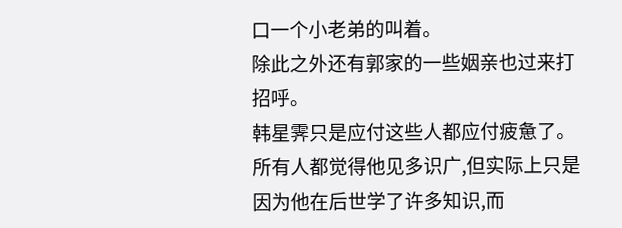口一个小老弟的叫着。
除此之外还有郭家的一些姻亲也过来打招呼。
韩星霁只是应付这些人都应付疲惫了。
所有人都觉得他见多识广,但实际上只是因为他在后世学了许多知识,而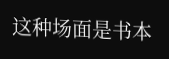这种场面是书本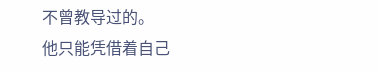不曾教导过的。
他只能凭借着自己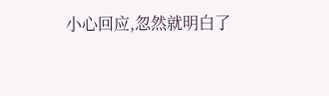小心回应,忽然就明白了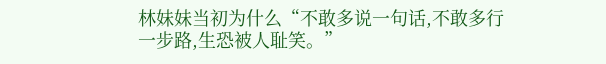林妹妹当初为什么“不敢多说一句话,不敢多行一步路,生恐被人耻笑。”